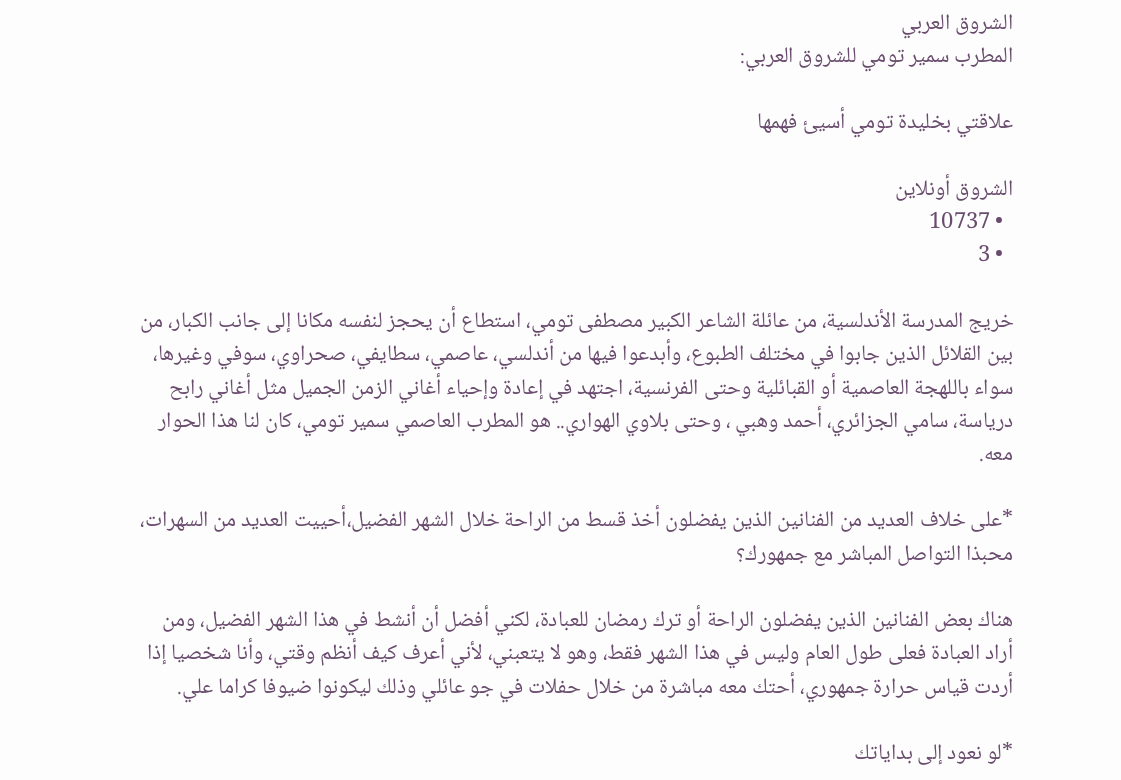الشروق العربي
المطرب سمير تومي للشروق العربي:

علاقتي بخليدة تومي أسيئ فهمها

الشروق أونلاين
  • 10737
  • 3

خريج المدرسة الأندلسية، من عائلة الشاعر الكبير مصطفى تومي، استطاع أن يحجز لنفسه مكانا إلى جانب الكبار، من بين القلائل الذين جابوا في مختلف الطبوع، وأبدعوا فيها من أندلسي، عاصمي، سطايفي، صحراوي، سوفي وغيرها، سواء باللهجة العاصمية أو القبائلية وحتى الفرنسية، اجتهد في إعادة وإحياء أغاني الزمن الجميل مثل أغاني رابح درياسة، سامي الجزائري، أحمد وهبي ، وحتى بلاوي الهواري.. هو المطرب العاصمي سمير تومي، كان لنا هذا الحوار معه.

*على خلاف العديد من الفنانين الذين يفضلون أخذ قسط من الراحة خلال الشهر الفضيل،أحييت العديد من السهرات، محبذا التواصل المباشر مع جمهورك؟

هناك بعض الفنانين الذين يفضلون الراحة أو ترك رمضان للعبادة، لكني أفضل أن أنشط في هذا الشهر الفضيل، ومن أراد العبادة فعلى طول العام وليس في هذا الشهر فقط، وهو لا يتعبني، لأني أعرف كيف أنظم وقتي، وأنا شخصيا إذا أردت قياس حرارة جمهوري، أحتك معه مباشرة من خلال حفلات في جو عائلي وذلك ليكونوا ضيوفا كراما علي.

*لو نعود إلى بداياتك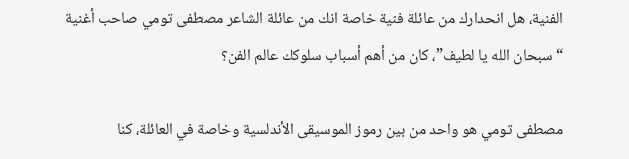الفنية، هل انحدارك من عائلة فنية خاصة انك من عائلة الشاعر مصطفى تومي صاحب أغنية “سبحان الله يا لطيف”، كان من أهم أسباب سلوكك عالم الفن؟

مصطفى تومي هو واحد من بين رموز الموسيقى الأندلسية وخاصة في العائلة، كنا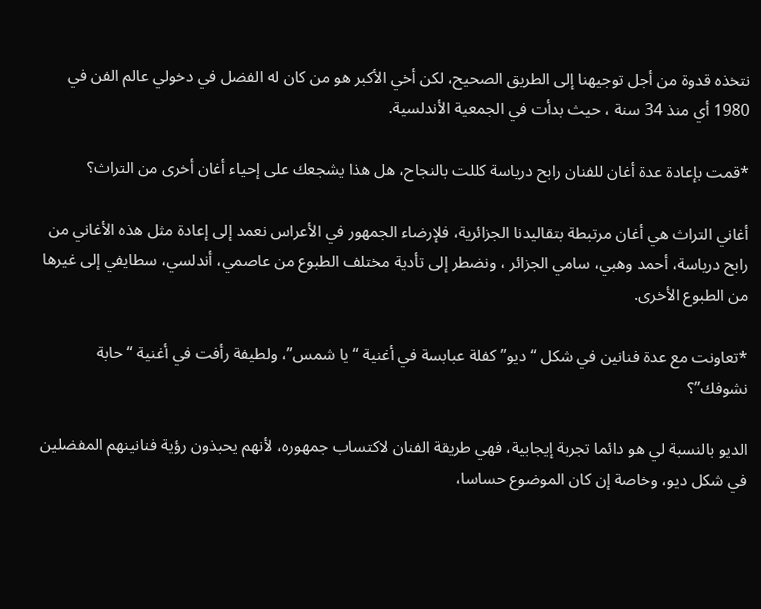نتخذه قدوة من أجل توجيهنا إلى الطريق الصحيح، لكن أخي الأكبر هو من كان له الفضل في دخولي عالم الفن في 1980 أي منذ 34 سنة ، حيث بدأت في الجمعية الأندلسية.

*قمت بإعادة عدة أغان للفنان رابح درياسة كللت بالنجاح، هل هذا يشجعك على إحياء أغان أخرى من التراث؟

أغاني التراث هي أغان مرتبطة بتقاليدنا الجزائرية، فلإرضاء الجمهور في الأعراس نعمد إلى إعادة مثل هذه الأغاني من رابح درياسة، أحمد وهبي، سامي الجزائر ، ونضطر إلى تأدية مختلف الطبوع من عاصمي، أندلسي، سطايفي إلى غيرها من الطبوع الأخرى.

*تعاونت مع عدة فنانين في شكل “ديو” كفلة عبابسة في أغنية “يا شمس”، ولطيفة رأفت في أغنية “حابة نشوفك”؟

الديو بالنسبة لي هو دائما تجربة إيجابية، فهي طريقة الفنان لاكتساب جمهوره، لأنهم يحبذون رؤية فنانينهم المفضلين في شكل ديو، وخاصة إن كان الموضوع حساسا،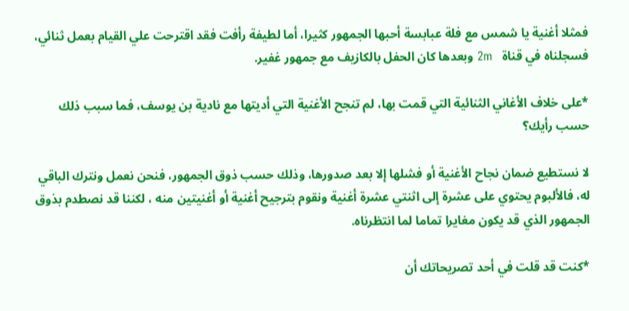فمثلا أغنية يا شمس مع فلة عبابسة أحبها الجمهور كثيرا، أما لطيفة رأفت فقد اقترحت علي القيام بعمل ثنائي، فسجلناه في قناة   2m وبعدها كان الحفل بالكازيف مع جمهور غفير.

*على خلاف الأغاني الثنائية التي قمت بها، لم تنجح الأغنية التي أديتها مع نادية بن يوسف، فما سبب ذلك حسب رأيك؟

لا نستطيع ضمان نجاح الأغنية أو فشلها إلا بعد صدورها، وذلك حسب ذوق الجمهور، فنحن نعمل ونترك الباقي له، فالألبوم يحتوي على عشرة إلى اثنتي عشرة أغنية ونقوم بترجيح أغنية أو أغنيتين منه ، لكننا قد نصطدم بذوق الجمهور الذي قد يكون مغايرا تماما لما انتظرناه.

*كنت قد قلت في أحد تصريحاتك أن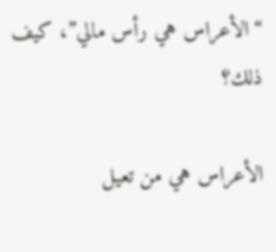“الأعراس هي رأس مالي”، كيف ذلك؟

الأعراس هي من تعيل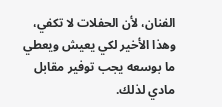الفنان، لأن الحفلات لا تكفي، وهذا الأخير لكي يعيش ويعطي ما بوسعه يجب توفير مقابل مادي لذلك.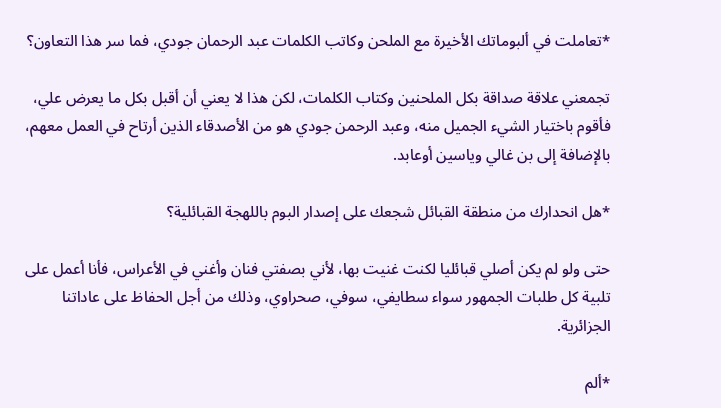*تعاملت في ألبوماتك الأخيرة مع الملحن وكاتب الكلمات عبد الرحمان جودي، فما سر هذا التعاون؟

تجمعني علاقة صداقة بكل الملحنين وكتاب الكلمات، لكن هذا لا يعني أن أقبل بكل ما يعرض علي، فأقوم باختيار الشيء الجميل منه، وعبد الرحمن جودي هو من الأصدقاء الذين أرتاح في العمل معهم، بالإضافة إلى بن غالي وياسين أوعابد.

*هل انحدارك من منطقة القبائل شجعك على إصدار البوم باللهجة القبائلية؟

حتى ولو لم يكن أصلي قبائليا لكنت غنيت بها، لأني بصفتي فنان وأغني في الأعراس، فأنا أعمل على تلبية كل طلبات الجمهور سواء سطايفي، سوفي، صحراوي، وذلك من أجل الحفاظ على عاداتنا الجزائرية.

*ألم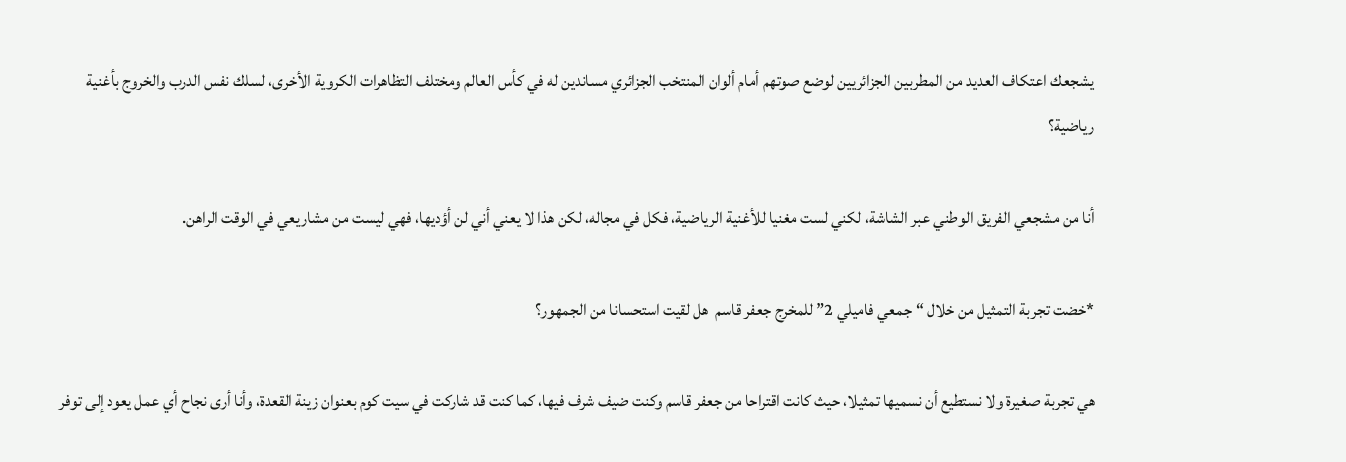يشجعك اعتكاف العديد من المطربين الجزائريين لوضع صوتهم أمام ألوان المنتخب الجزائري مساندين له في كأس العالم ومختلف التظاهرات الكروية الأخرى، لسلك نفس الدرب والخروج بأغنية رياضية؟

أنا من مشجعي الفريق الوطني عبر الشاشة، لكني لست مغنيا للأغنية الرياضية، فكل في مجاله، لكن هذا لا يعني أني لن أؤديها، فهي ليست من مشاريعي في الوقت الراهن.

*خضت تجربة التمثيل من خلال “جمعي فاميلي 2” للمخرج جعفر قاسم  هل لقيت استحسانا من الجمهور؟

هي تجربة صغيرة ولا نستطيع أن نسميها تمثيلا، حيث كانت اقتراحا من جعفر قاسم وكنت ضيف شرف فيها، كما كنت قد شاركت في سيت كوم بعنوان زينة القعدة، وأنا أرى نجاح أي عمل يعود إلى توفر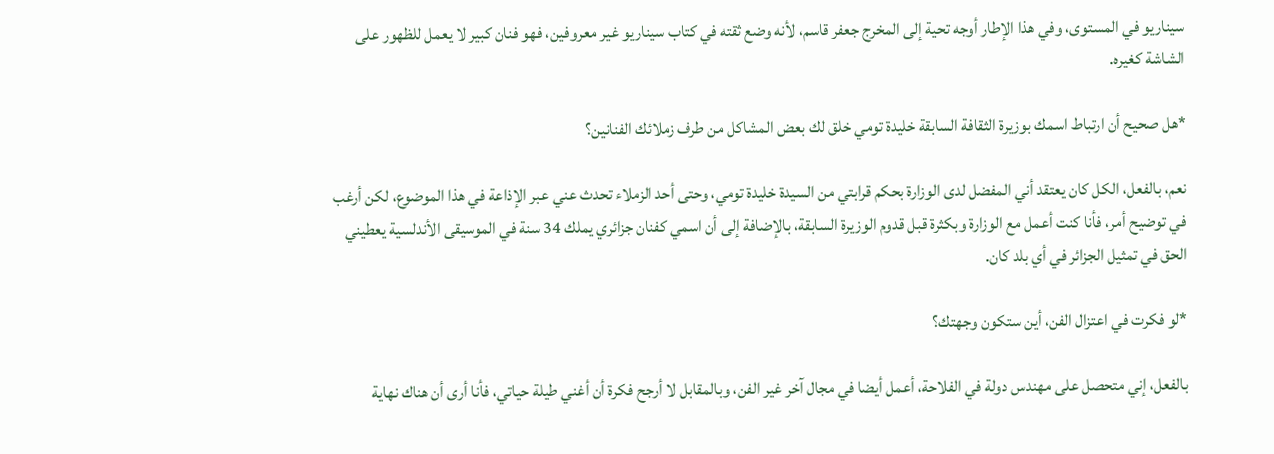سيناريو في المستوى، وفي هذا الإطار أوجه تحية إلى المخرج جعفر قاسم، لأنه وضع ثقته في كتاب سيناريو غير معروفين، فهو فنان كبير لا يعمل للظهور على الشاشة كغيره.

*هل صحيح أن ارتباط اسمك بوزيرة الثقافة السابقة خليدة تومي خلق لك بعض المشاكل من طرف زملائك الفنانين؟

نعم، بالفعل، الكل كان يعتقد أني المفضل لدى الوزارة بحكم قرابتي من السيدة خليدة تومي، وحتى أحد الزملاء تحدث عني عبر الإذاعة في هذا الموضوع، لكن أرغب في توضيح أمر، فأنا كنت أعمل مع الوزارة وبكثرة قبل قدوم الوزيرة السابقة، بالإضافة إلى أن اسمي كفنان جزائري يملك 34 سنة في الموسيقى الأندلسية يعطيني الحق في تمثيل الجزائر في أي بلد كان.

*لو فكرت في اعتزال الفن، أين ستكون وجهتك؟

بالفعل، إني متحصل على مهندس دولة في الفلاحة، أعمل أيضا في مجال آخر غير الفن، وبالمقابل لا أرجح فكرة أن أغني طيلة حياتي، فأنا أرى أن هناك نهاية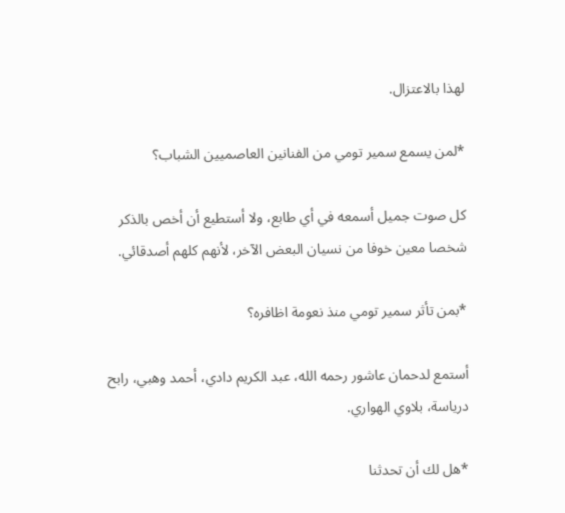لهذا بالاعتزال.

*لمن يسمع سمير تومي من الفنانين العاصميين الشباب؟

كل صوت جميل أسمعه في أي طابع، ولا أستطيع أن أخص بالذكر شخصا معين خوفا من نسيان البعض الآخر، لأنهم كلهم أصدقائي.

*بمن تأثر سمير تومي منذ نعومة اظافره؟

أستمع لدحمان عاشور رحمه الله، عبد الكريم دادي، أحمد وهبي، رابح درياسة، بلاوي الهواري.

*هل لك أن تحدثنا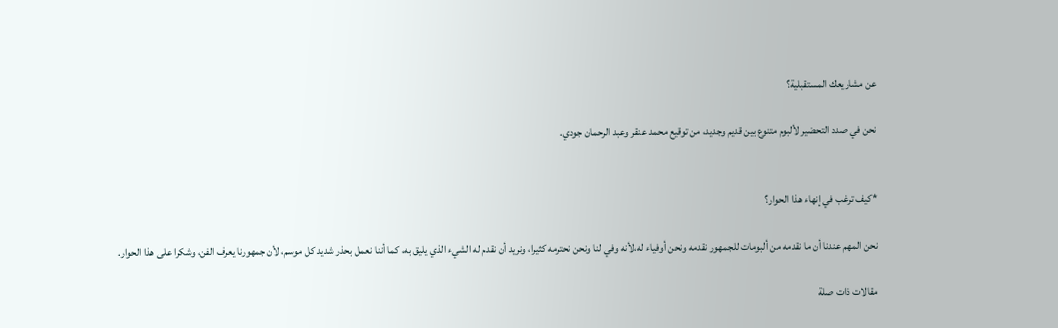عن مشاريعك المستقبلية؟

نحن في صدد التحضير لألبوم متنوع بين قديم وجديد، من توقيع محمد عنقر وعبد الرحمان جودي.


*كيف ترغب في إنهاء هذا الحوار؟

نحن المهم عندنا أن ما نقدمه من ألبومات للجمهور نقدمه ونحن أوفياء له،لأنه وفي لنا ونحن نحترمه كثيرا، ونريد أن نقدم له الشيء الذي يليق به، كما أننا نعمل بحذر شديد كل موسم، لأن جمهورنا يعرف الفن، وشكرا على هذا الحوار.

مقالات ذات صلة